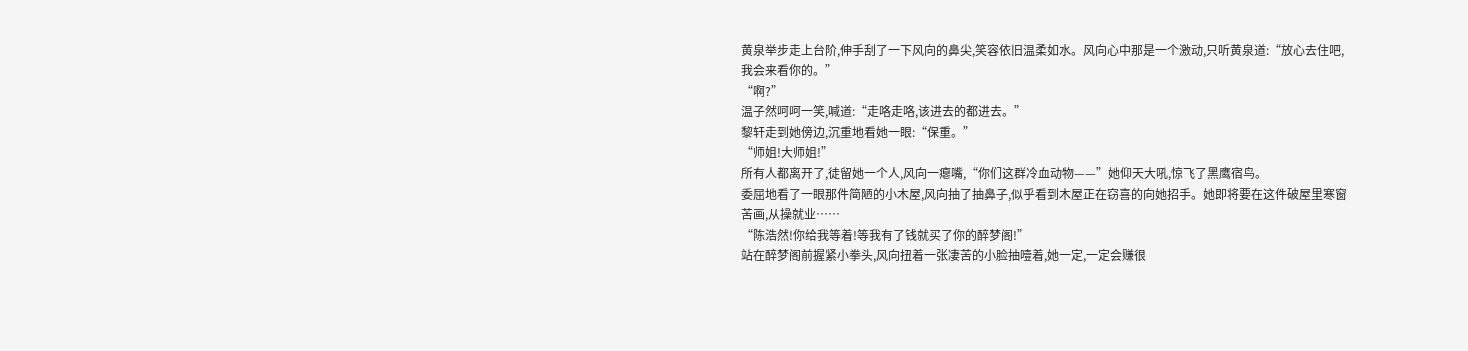黄泉举步走上台阶,伸手刮了一下风向的鼻尖,笑容依旧温柔如水。风向心中那是一个激动,只听黄泉道:“放心去住吧,我会来看你的。”
“啊?”
温子然呵呵一笑,喊道:“走咯走咯,该进去的都进去。”
黎轩走到她傍边,沉重地看她一眼:“保重。”
“师姐!大师姐!”
所有人都离开了,徒留她一个人,风向一瘪嘴,“你们这群冷血动物——”她仰天大吼,惊飞了黑鹰宿鸟。
委屈地看了一眼那件简陋的小木屋,风向抽了抽鼻子,似乎看到木屋正在窃喜的向她招手。她即将要在这件破屋里寒窗苦画,从操就业……
“陈浩然!你给我等着!等我有了钱就买了你的醉梦阁!”
站在醉梦阁前握紧小拳头,风向扭着一张凄苦的小脸抽噎着,她一定,一定会赚很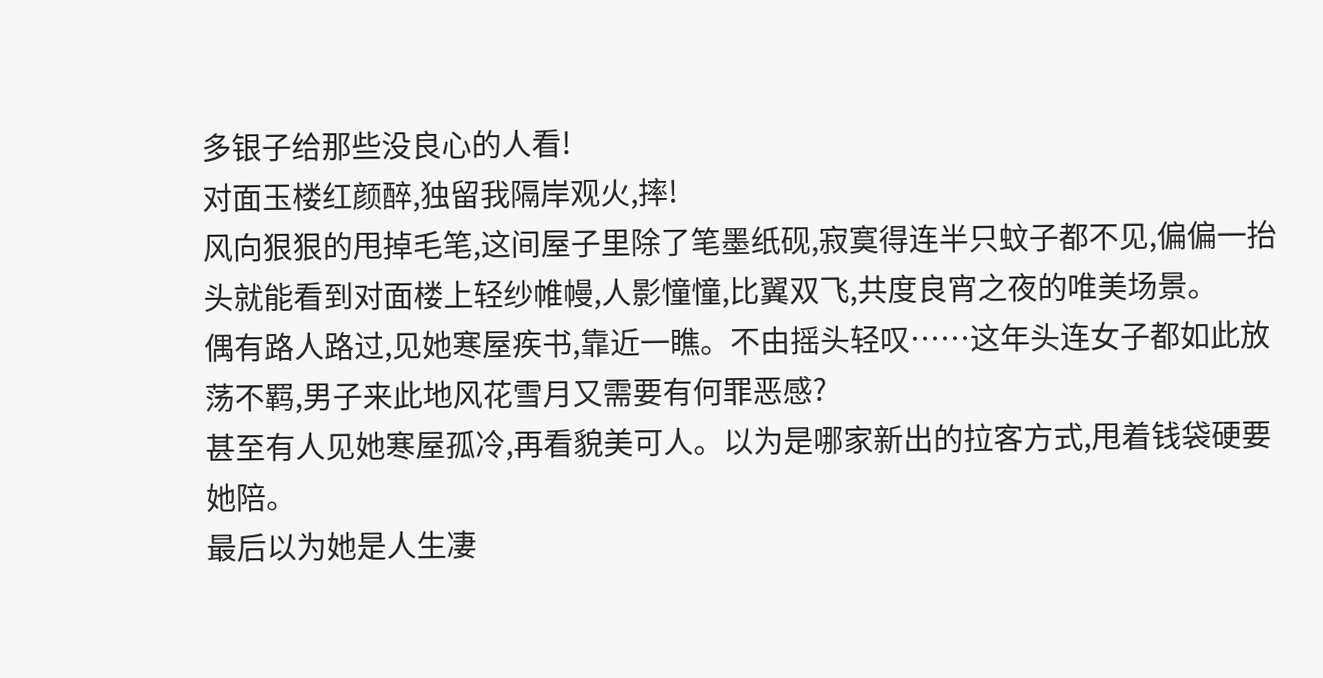多银子给那些没良心的人看!
对面玉楼红颜醉,独留我隔岸观火,摔!
风向狠狠的甩掉毛笔,这间屋子里除了笔墨纸砚,寂寞得连半只蚊子都不见,偏偏一抬头就能看到对面楼上轻纱帷幔,人影憧憧,比翼双飞,共度良宵之夜的唯美场景。
偶有路人路过,见她寒屋疾书,靠近一瞧。不由摇头轻叹……这年头连女子都如此放荡不羁,男子来此地风花雪月又需要有何罪恶感?
甚至有人见她寒屋孤冷,再看貌美可人。以为是哪家新出的拉客方式,甩着钱袋硬要她陪。
最后以为她是人生凄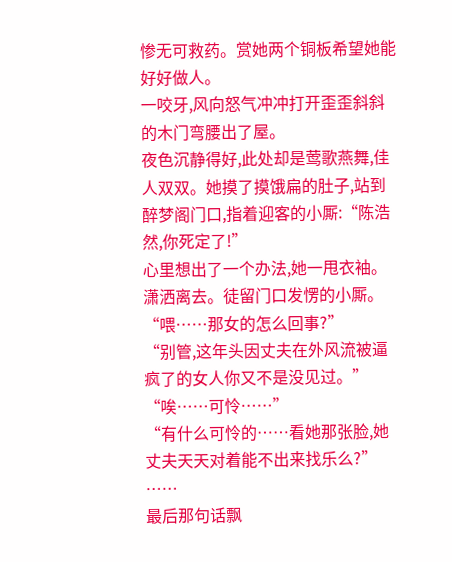惨无可救药。赏她两个铜板希望她能好好做人。
一咬牙,风向怒气冲冲打开歪歪斜斜的木门弯腰出了屋。
夜色沉静得好,此处却是莺歌燕舞,佳人双双。她摸了摸饿扁的肚子,站到醉梦阁门口,指着迎客的小厮:“陈浩然,你死定了!”
心里想出了一个办法,她一甩衣袖。潇洒离去。徒留门口发愣的小厮。
“喂……那女的怎么回事?”
“别管,这年头因丈夫在外风流被逼疯了的女人你又不是没见过。”
“唉……可怜……”
“有什么可怜的……看她那张脸,她丈夫天天对着能不出来找乐么?”
……
最后那句话飘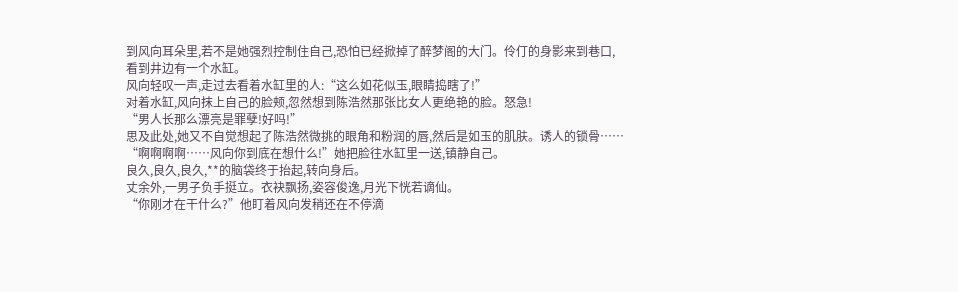到风向耳朵里,若不是她强烈控制住自己,恐怕已经掀掉了醉梦阁的大门。伶仃的身影来到巷口,看到井边有一个水缸。
风向轻叹一声,走过去看着水缸里的人:“这么如花似玉,眼睛捣瞎了!”
对着水缸,风向抹上自己的脸颊,忽然想到陈浩然那张比女人更绝艳的脸。怒急!
“男人长那么漂亮是罪孽!好吗!”
思及此处,她又不自觉想起了陈浩然微挑的眼角和粉润的唇,然后是如玉的肌肤。诱人的锁骨……
“啊啊啊啊……风向你到底在想什么!”她把脸往水缸里一送,镇静自己。
良久,良久,良久,**的脑袋终于抬起,转向身后。
丈余外,一男子负手挺立。衣袂飘扬,姿容俊逸,月光下恍若谪仙。
“你刚才在干什么?”他盯着风向发稍还在不停滴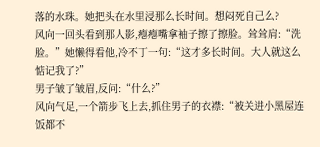落的水珠。她把头在水里浸那么长时间。想闷死自己么?
风向一回头看到那人影,瘪瘪嘴拿袖子擦了擦脸。耸耸肩:“洗脸。”她懒得看他,冷不丁一句:“这才多长时间。大人就这么惦记我了?”
男子皱了皱眉,反问:“什么?”
风向气足,一个箭步飞上去,抓住男子的衣襟:“被关进小黑屋连饭都不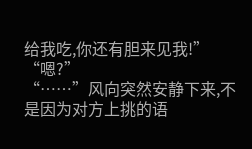给我吃,你还有胆来见我!”
“嗯?”
“……”风向突然安静下来,不是因为对方上挑的语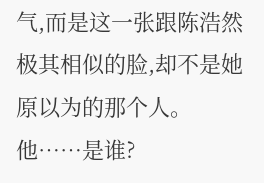气,而是这一张跟陈浩然极其相似的脸,却不是她原以为的那个人。
他……是谁?